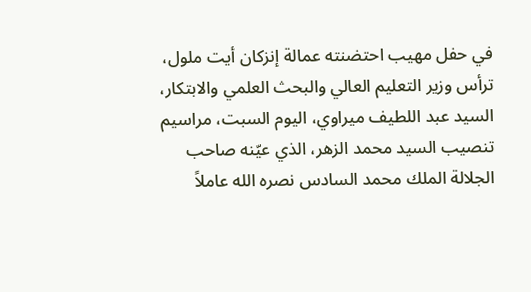في حفل مهيب احتضنته عمالة إنزكان أيت ملول، ترأس وزير التعليم العالي والبحث العلمي والابتكار، السيد عبد اللطيف ميراوي، اليوم السبت، مراسيم تنصيب السيد محمد الزهر، الذي عيّنه صاحب الجلالة الملك محمد السادس نصره الله عاملاً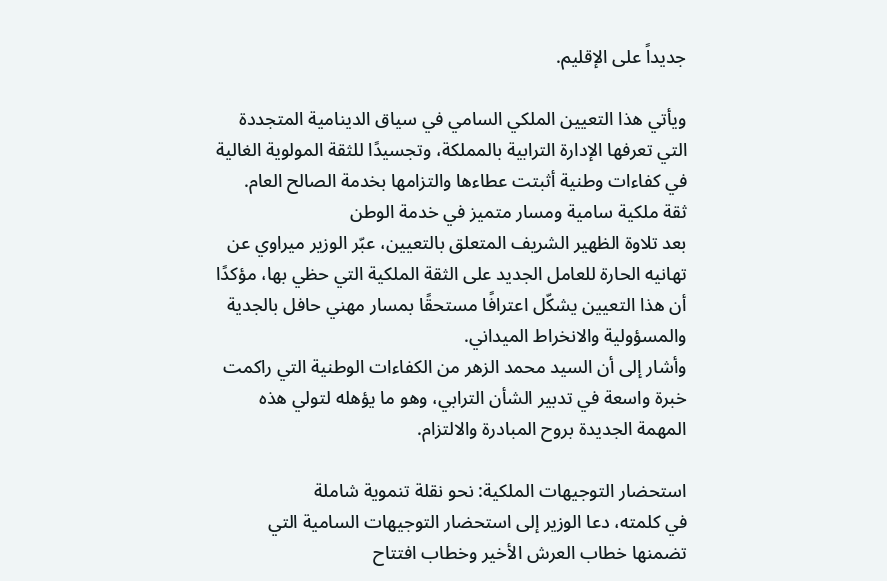جديداً على الإقليم.

ويأتي هذا التعيين الملكي السامي في سياق الدينامية المتجددة التي تعرفها الإدارة الترابية بالمملكة، وتجسيدًا للثقة المولوية الغالية في كفاءات وطنية أثبتت عطاءها والتزامها بخدمة الصالح العام.
ثقة ملكية سامية ومسار متميز في خدمة الوطن
بعد تلاوة الظهير الشريف المتعلق بالتعيين، عبّر الوزير ميراوي عن تهانيه الحارة للعامل الجديد على الثقة الملكية التي حظي بها، مؤكدًا أن هذا التعيين يشكّل اعترافًا مستحقًا بمسار مهني حافل بالجدية والمسؤولية والانخراط الميداني.
وأشار إلى أن السيد محمد الزهر من الكفاءات الوطنية التي راكمت خبرة واسعة في تدبير الشأن الترابي، وهو ما يؤهله لتولي هذه المهمة الجديدة بروح المبادرة والالتزام.

استحضار التوجيهات الملكية: نحو نقلة تنموية شاملة
في كلمته، دعا الوزير إلى استحضار التوجيهات السامية التي تضمنها خطاب العرش الأخير وخطاب افتتاح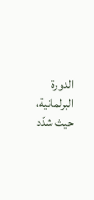الدورة البرلمانية، حيث شدّد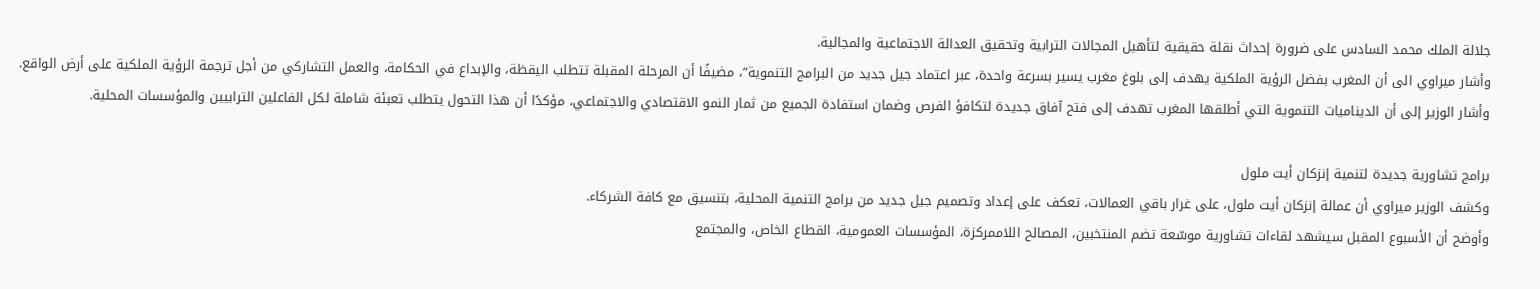جلالة الملك محمد السادس على ضرورة إحداث نقلة حقيقية لتأهيل المجالات الترابية وتحقيق العدالة الاجتماعية والمجالية.
وأشار ميراوي الى أن المغرب بفضل الرؤية الملكية يهدف إلى بلوغ مغرب يسير بسرعة واحدة، عبر اعتماد جيل جديد من البرامج التنموية”، مضيفًا أن المرحلة المقبلة تتطلب اليقظة، والإبداع في الحكامة، والعمل التشاركي من أجل ترجمة الرؤية الملكية على أرض الواقع.
وأشار الوزير إلى أن الديناميات التنموية التي أطلقها المغرب تهدف إلى فتح آفاق جديدة لتكافؤ الفرص وضمان استفادة الجميع من ثمار النمو الاقتصادي والاجتماعي، مؤكدًا أن هذا التحول يتطلب تعبئة شاملة لكل الفاعلين الترابيين والمؤسسات المحلية.

برامج تشاورية جديدة لتنمية إنزكان أيت ملول
وكشف الوزير ميراوي أن عمالة إنزكان أيت ملول، على غرار باقي العمالات، تعكف على إعداد وتصميم جيل جديد من برامج التنمية المحلية، بتنسيق مع كافة الشركاء.
وأوضح أن الأسبوع المقبل سيشهد لقاءات تشاورية موسّعة تضم المنتخبين، المصالح اللاممركزة، المؤسسات العمومية، القطاع الخاص، والمجتمع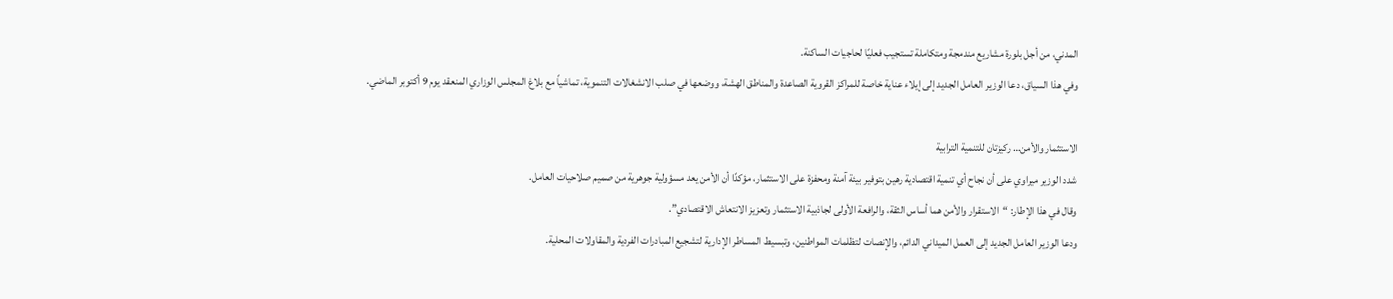المدني، من أجل بلورة مشاريع مندمجة ومتكاملة تستجيب فعليًا لحاجيات الساكنة.
وفي هذا السياق، دعا الوزير العامل الجديد إلى إيلاء عناية خاصة للمراكز القروية الصاعدة والمناطق الهشة، ووضعها في صلب الانشغالات التنموية، تماشياً مع بلاغ المجلس الوزاري المنعقد يوم 9 أكتوبر الماضي.

الاستثمار والأمن… ركيزتان للتنمية الترابية
شدد الوزير ميراوي على أن نجاح أي تنمية اقتصادية رهين بتوفير بيئة آمنة ومحفزة على الاستثمار، مؤكدًا أن الأمن يعد مسؤولية جوهرية من صميم صلاحيات العامل.
وقال في هذا الإطار: “الاستقرار والأمن هما أساس الثقة، والرافعة الأولى لجاذبية الاستثمار وتعزيز الانتعاش الاقتصادي”.
ودعا الوزير العامل الجديد إلى العمل الميداني الدائم، والإنصات لتظلمات المواطنين، وتبسيط المساطر الإدارية لتشجيع المبادرات الفردية والمقاولات المحلية.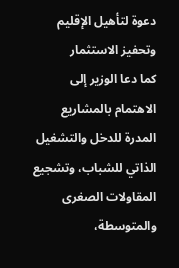دعوة لتأهيل الإقليم وتحفيز الاستثمار
كما دعا الوزير إلى الاهتمام بالمشاريع المدرة للدخل والتشغيل الذاتي للشباب، وتشجيع المقاولات الصغرى والمتوسطة،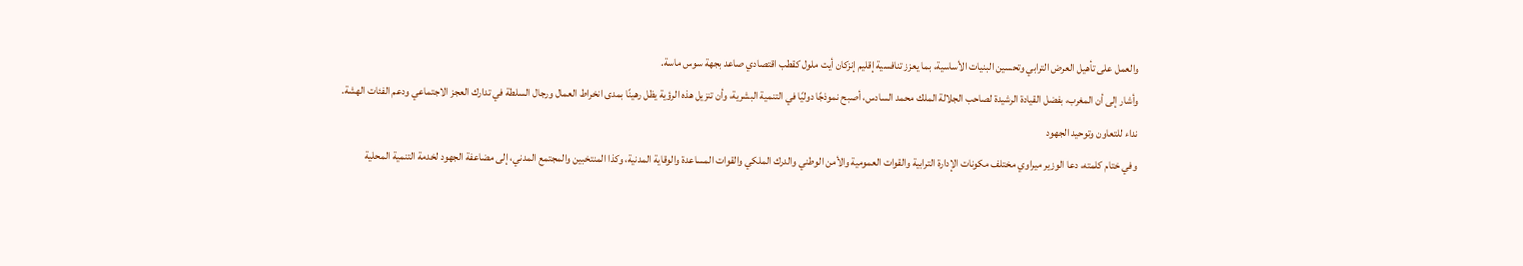والعمل على تأهيل العرض الترابي وتحسين البنيات الأساسية، بما يعزز تنافسية إقليم إنزكان أيت ملول كقطب اقتصادي صاعد بجهة سوس ماسة.
وأشار إلى أن المغرب، بفضل القيادة الرشيدة لصاحب الجلالة الملك محمد السادس، أصبح نموذجًا دوليًا في التنمية البشرية، وأن تنزيل هذه الرؤية يظل رهينًا بمدى انخراط العمال ورجال السلطة في تدارك العجز الاجتماعي ودعم الفئات الهشة.
نداء للتعاون وتوحيد الجهود
وفي ختام كلمته، دعا الوزير ميراوي مختلف مكونات الإدارة الترابية والقوات العمومية والأمن الوطني والدرك الملكي والقوات المساعدة والوقاية المدنية، وكذا المنتخبين والمجتمع المدني، إلى مضاعفة الجهود لخدمة التنمية المحلية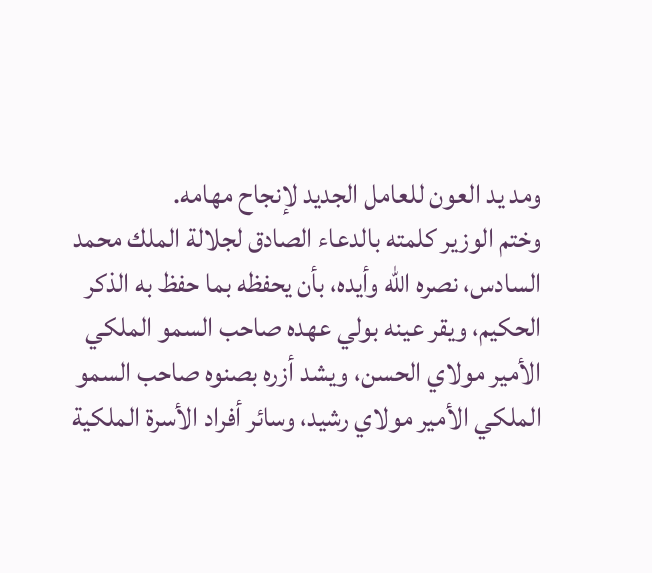ومد يد العون للعامل الجديد لإنجاح مهامه.
وختم الوزير كلمته بالدعاء الصادق لجلالة الملك محمد السادس، نصره الله وأيده، بأن يحفظه بما حفظ به الذكر الحكيم، ويقر عينه بولي عهده صاحب السمو الملكي الأمير مولاي الحسن، ويشد أزره بصنوه صاحب السمو الملكي الأمير مولاي رشيد، وسائر أفراد الأسرة الملكية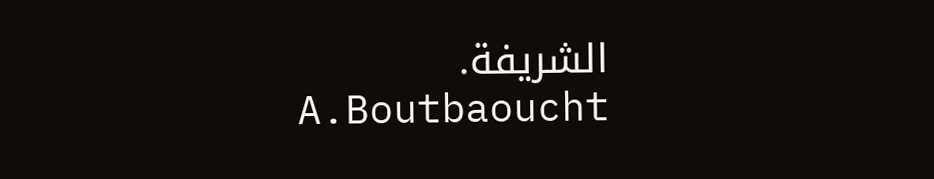الشريفة.
A.Boutbaoucht